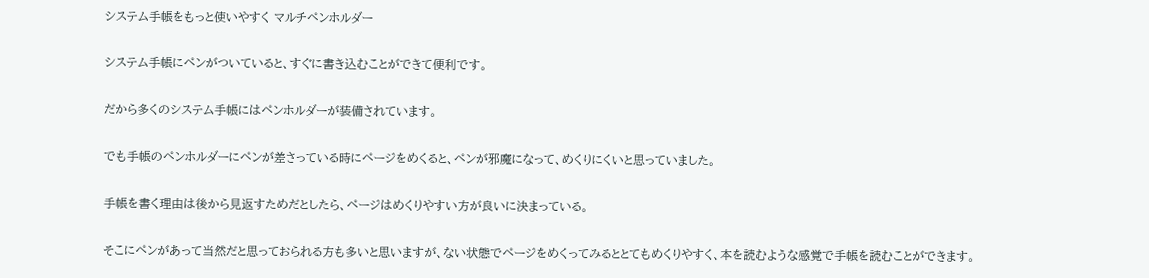システム手帳をもっと使いやすく マルチペンホルダー

システム手帳にペンがついていると、すぐに書き込むことができて便利です。

だから多くのシステム手帳にはペンホルダーが装備されています。

でも手帳のペンホルダーにペンが差さっている時にページをめくると、ペンが邪魔になって、めくりにくいと思っていました。

手帳を書く理由は後から見返すためだとしたら、ページはめくりやすい方が良いに決まっている。

そこにペンがあって当然だと思っておられる方も多いと思いますが、ない状態でページをめくってみるととてもめくりやすく、本を読むような感覚で手帳を読むことができます。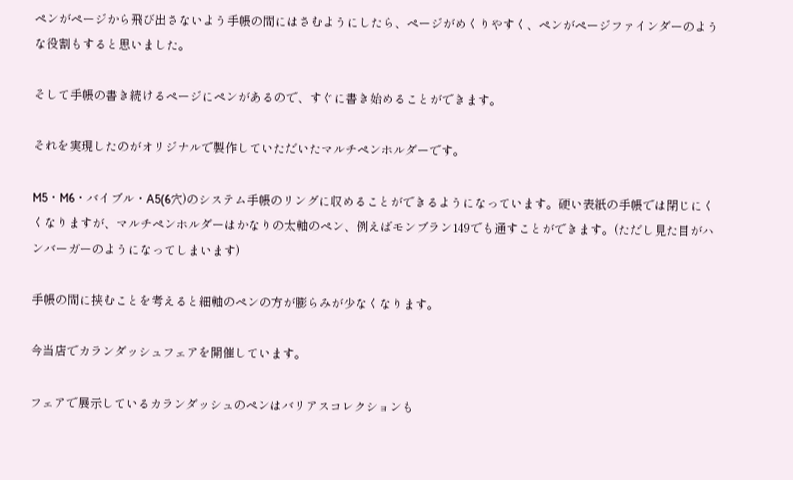ペンがページから飛び出さないよう手帳の間にはさむようにしたら、ページがめくりやすく、ペンがページファインダーのような役割もすると思いました。

そして手帳の書き続けるページにペンがあるので、すぐに書き始めることができます。

それを実現したのがオリジナルで製作していただいたマルチペンホルダーです。

M5・M6・バイブル・A5(6穴)のシステム手帳のリングに収めることができるようになっています。硬い表紙の手帳では閉じにくくなりますが、マルチペンホルダーはかなりの太軸のペン、例えばモンブラン149でも通すことができます。(ただし見た目がハンバーガーのようになってしまいます)

手帳の間に挟むことを考えると細軸のペンの方が膨らみが少なくなります。

今当店でカランダッシュフェアを開催しています。

フェアで展示しているカランダッシュのペンはバリアスコレクションも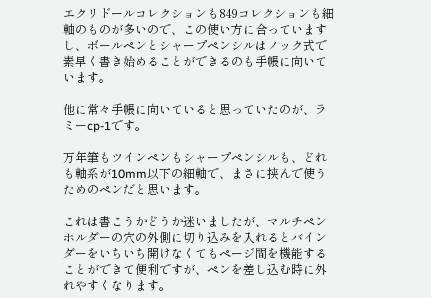エクリドールコレクションも849コレクションも細軸のものが多いので、この使い方に合っていますし、ボールペンとシャープペンシルはノック式で素早く書き始めることができるのも手帳に向いています。

他に常々手帳に向いていると思っていたのが、ラミーcp-1です。

万年筆もツインペンもシャープペンシルも、どれも軸系が10mm以下の細軸で、まさに挟んで使うためのペンだと思います。

これは書こうかどうか迷いましたが、マルチペンホルダーの穴の外側に切り込みを入れるとバインダーをいちいち開けなくてもページ間を機能することができて便利ですが、ペンを差し込む時に外れやすくなります。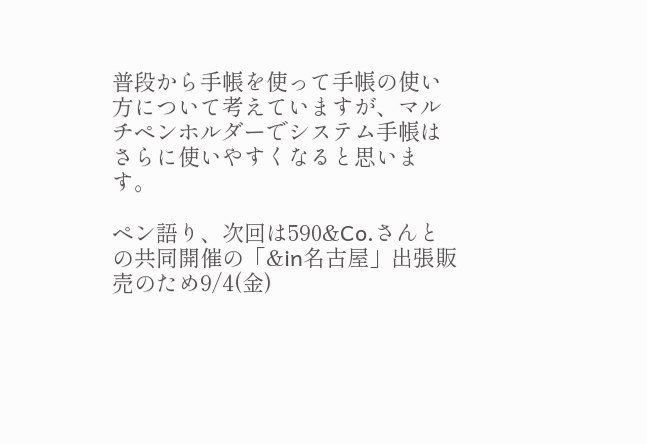普段から手帳を使って手帳の使い方について考えていますが、マルチペンホルダーでシステム手帳はさらに使いやすくなると思います。

ペン語り、次回は590&Co.さんとの共同開催の「&in名古屋」出張販売のため9/4(金)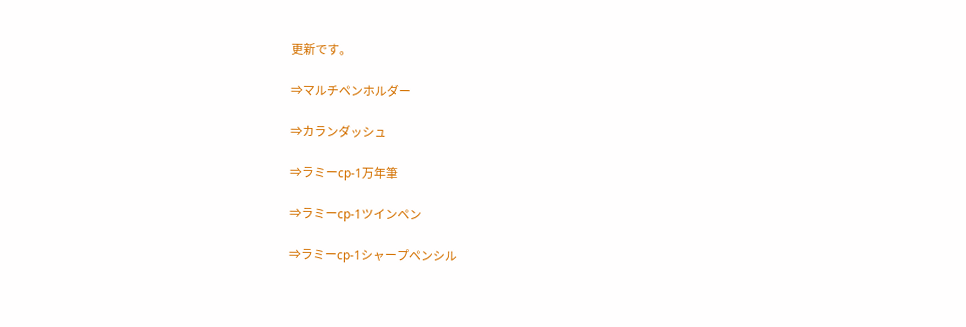更新です。

⇒マルチペンホルダー

⇒カランダッシュ

⇒ラミーcp-1万年筆

⇒ラミーcp-1ツインペン

⇒ラミーcp-1シャープペンシル